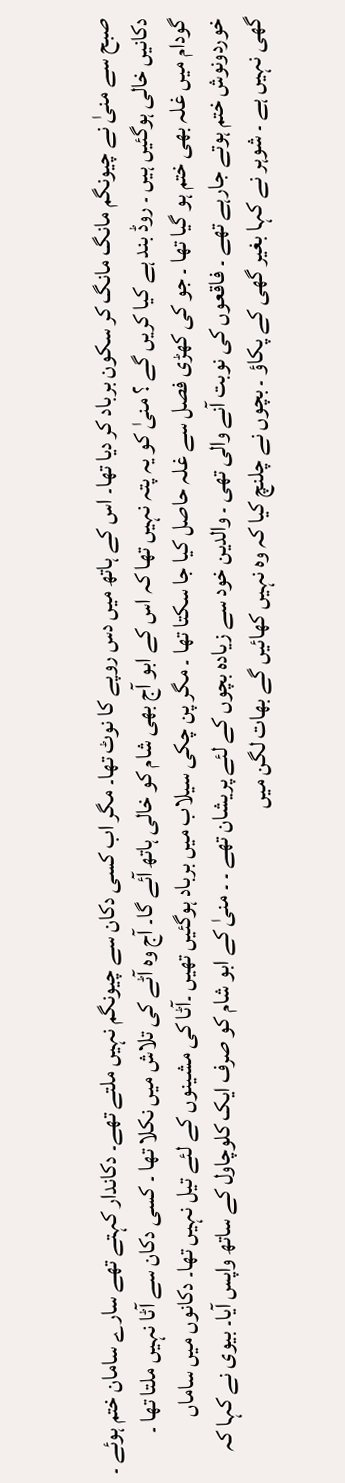صبح سے منیٰ نے چیونگم مانگ مانگ کر سکون برباد کر دیا تھا۔ اس کے ہاتھ میں دس روپے کا نوٹ تھا۔ مگر اب کسی دکان سے چیونگم نہیں ملتے تھے۔ دکاندار کہتے تھے سارے سامان ختم ہوئے ۔ دکانیں خالی ہوگئیں ہیں ۔ روڈ بند ہے کیا کریں گے ؟ منیٰ کو یہ پتہ نہیں تھا کہ اس کے ابو آج بھی شام کو خالی ہاتھ آئے گا۔ آج وہ آٹے کی تلاش میں نکلا تھا ۔ کسی دکان سے آٹا نہیں ملتا تھا ۔ گودام میں غلہ بھی ختم ہو گیا تھا ۔ جو کی کھڑی فصل سے غلہ حاصل کیا جا سکتا تھا ۔ مگر پن چکی سیلاب میں برباد ہوگئیں تھیں ۔آٹا کی مشینوں کے لئے تیل نہیں تھا۔ دکانوں میں ساماں خوردونوش ختم ہوتے جارہے تھے ۔ فاقعوں کی نوبت آنے والی تھی ۔ والدین خود سے زیادہ بچوں کے لئے پریشان تھے ۔ ۔ منیٰ کے ابو شام کو صرف ایک کلوچاول کے ساتھ واپس آیا۔ بیوی نے کہا کہ گھی نہیں ہے ۔ شوہر نے کہا بغیر گھی کے پکاؤ ۔ بچوں نے چلنچ کیا کہ وہ نہیں کھائیں گے بھات لگن میں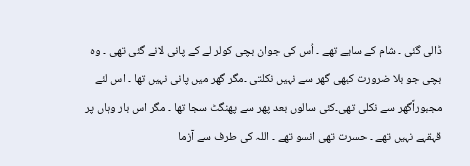ڈالی گئی ۔ شام کے سایے تھے ۔ اُس کی جوان بچی کولر لے کے پانی لانے گئی تھی ۔ وہ بچی جو بلا ضرورت کبھی گھر سے نہیں نکلتی ۔مگر گھر میں پانی نہیں تھا ۔ اس لئے مجبوراًگھر سے نکلی تھی۔کئی سالوں بعد پھر سے پھنگٹ سجا تھا ۔ مگر اس بار وہاں پر قہقہے نہیں تھے ۔ حسرت تھی انسو تھے ۔ اللہ کی طرف سے آزما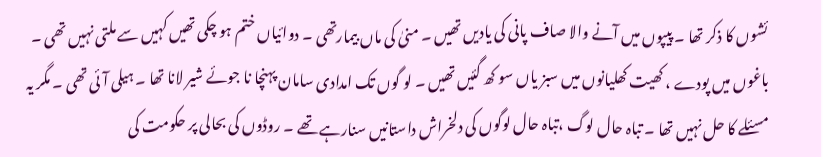ئشوں کا ذکر تھا ۔ پیپوں میں آنے والا صاف پانی کی یادیں تھیں ۔ منیٰ کی ماں بیمارتھی ۔ دوائیاں ختم ہو چکی تھیں کہیں سے ملتی نہیں تھی ۔ باغوں میں پودے ، کھیت کھلیانوں میں سبز یاں سو کھ گئیں تھیں ۔ لو گوں تک امدادی سامان پہنچا نا جوئے شیر لانا تھا ۔ ہیلی آئی تھی ۔ مگر یہ مسئلے کا حل نہیں تھا ۔ تباہ حال لوگ ،تباہ حال لوگوں کی دلخراش داستانیں سنارہے تھے ۔ روڈوں کی بحالی پر حکومت کی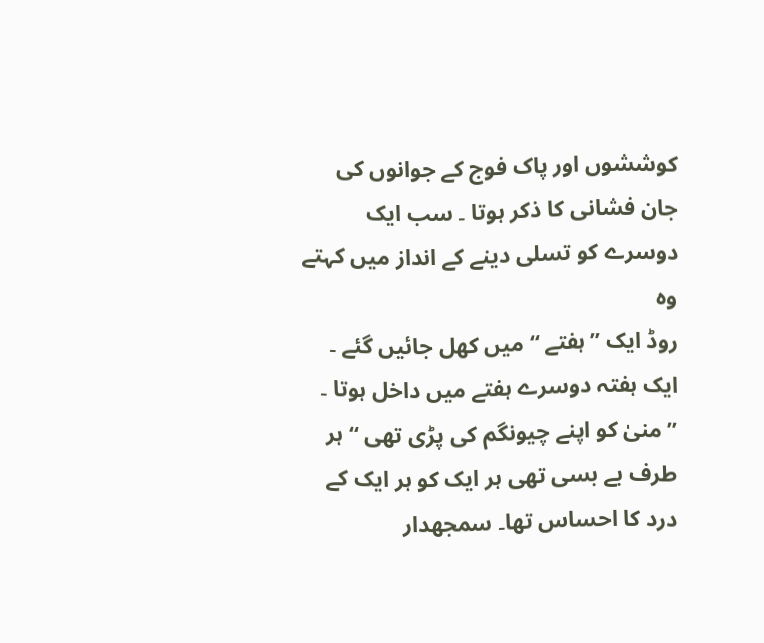کوششوں اور پاک فوج کے جوانوں کی جان فشانی کا ذکر ہوتا ۔ سب ایک دوسرے کو تسلی دینے کے انداز میں کہتے وہ
روڈ ایک ’’ہفتے ‘‘ میں کھل جائیں گئے ۔ ایک ہفتہ دوسرے ہفتے میں داخل ہوتا ۔ ’’منیٰ کو اپنے چیونگم کی پڑی تھی ‘‘ ہر طرف بے بسی تھی ہر ایک کو ہر ایک کے درد کا احساس تھا۔ سمجھدار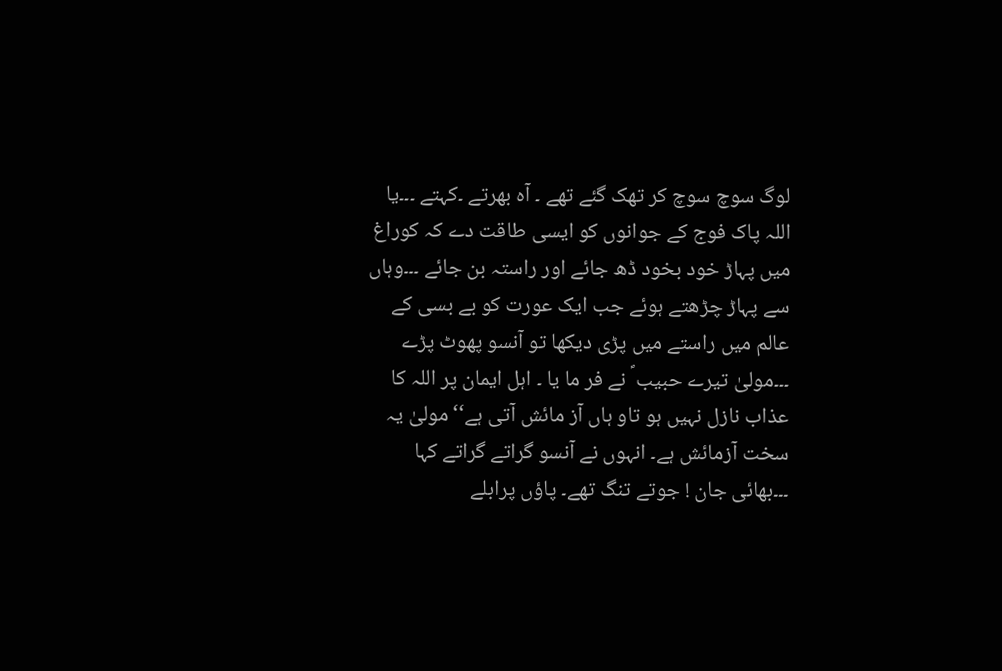لوگ سوچ سوچ کر تھک گئے تھے ۔ آہ بھرتے ۔کہتے ۔۔۔یا اللہ پاک فوج کے جوانوں کو ایسی طاقت دے کہ کوراغ میں پہاڑ خود بخود ڈھ جائے اور راستہ بن جائے ۔۔۔وہاں سے پہاڑ چڑھتے ہوئے جب ایک عورت کو بے بسی کے عالم میں راستے میں پڑی دیکھا تو آنسو پھوٹ پڑے ۔۔۔مولیٰ تیرے حبیب ؐ نے فر ما یا ۔ اہل ایمان پر اللہ کا عذاب نازل نہیں ہو تاو ہاں آز مائش آتی ہے‘‘مولیٰ یہ سخت آزمائش ہے۔ انہوں نے آنسو گراتے گراتے کہا ۔۔۔بھائی جان ! جوتے تنگ تھے۔ پاؤں پرابلے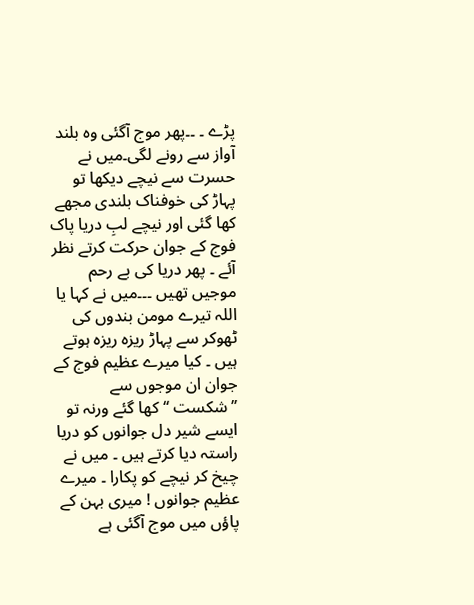پڑے ۔ ۔۔پھر موج آگئی وہ بلند آواز سے رونے لگی۔میں نے حسرت سے نیچے دیکھا تو پہاڑ کی خوفناک بلندی مجھے کھا گئی اور نیچے لبِ دریا پاک فوج کے جوان حرکت کرتے نظر آئے ۔ پھر دریا کی بے رحم موجیں تھیں ۔۔۔میں نے کہا یا اللہ تیرے مومن بندوں کی ٹھوکر سے پہاڑ ریزہ ریزہ ہوتے ہیں ۔ کیا میرے عظیم فوج کے جوان ان موجوں سے ’’شکست ‘‘کھا گئے ورنہ تو ایسے شیر دل جوانوں کو دریا راستہ دیا کرتے ہیں ۔ میں نے چیخ کر نیچے کو پکارا ۔ میرے عظیم جوانوں ! میری بہن کے پاؤں میں موج آگئی ہے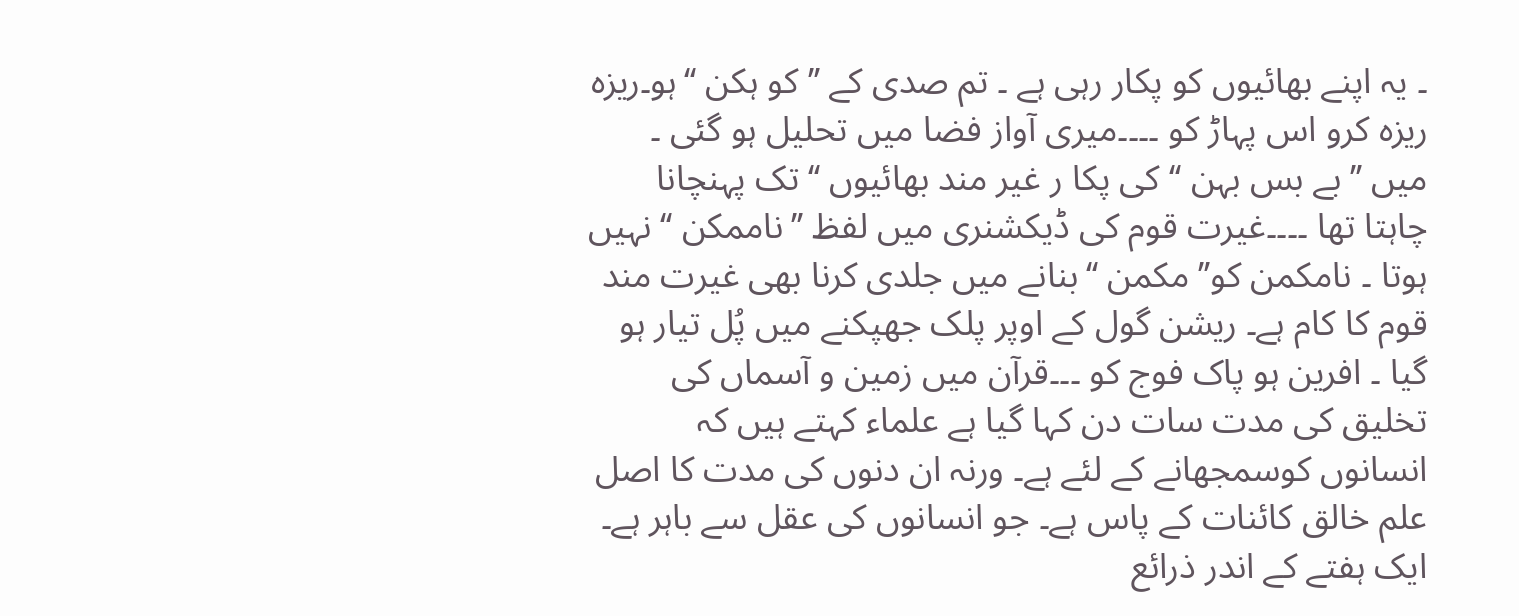۔ یہ اپنے بھائیوں کو پکار رہی ہے ۔ تم صدی کے ’’کو ہکن ‘‘ہو۔ریزہ ریزہ کرو اس پہاڑ کو ۔۔۔۔میری آواز فضا میں تحلیل ہو گئی ۔ میں ’’بے بس بہن ‘‘کی پکا ر غیر مند بھائیوں ‘‘تک پہنچانا چاہتا تھا ۔۔۔۔غیرت قوم کی ڈیکشنری میں لفظ ’’ناممکن ‘‘ نہیں ہوتا ۔ نامکمن کو’’ مکمن ‘‘بنانے میں جلدی کرنا بھی غیرت مند قوم کا کام ہے۔ ریشن گول کے اوپر پلک جھپکنے میں پُل تیار ہو گیا ۔ افرین ہو پاک فوج کو ۔۔۔قرآن میں زمین و آسماں کی تخلیق کی مدت سات دن کہا گیا ہے علماء کہتے ہیں کہ انسانوں کوسمجھانے کے لئے ہے۔ ورنہ ان دنوں کی مدت کا اصل علم خالق کائنات کے پاس ہے۔ جو انسانوں کی عقل سے باہر ہے۔ ایک ہفتے کے اندر ذرائع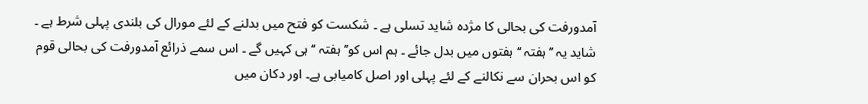آمدورفت کی بحالی کا مژدہ شاید تسلی ہے ۔ شکست کو فتح میں بدلنے کے لئے مورال کی بلندی پہلی شرط ہے ۔ شاید یہ ’’ہفتہ ‘‘ ہفتوں میں بدل جائے ۔ ہم اس کو’’ ہفتہ ‘‘ہی کہیں گے ۔ اس سمے ذرائع آمدورفت کی بحالی قوم کو اس بحران سے نکالنے کے لئے پہلی اور اصل کامیابی ہے۔ اور دکان میں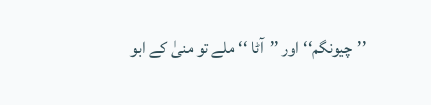’’چیونگم‘‘اور ’’آٹا ‘‘ملے تو منیٰ کے ابو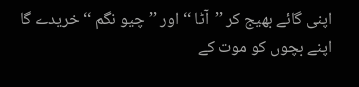اپنی گائے بھیج کر ’’آٹا ‘‘ اور ’’چیو نگم ‘‘خریدے گا اپنے بچوں کو موت کے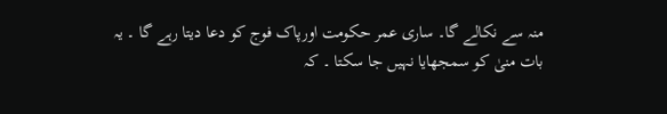منہ سے نکالے گا۔ ساری عمر حکومت اورپاک فوج کو دعا دیتا رہے گا ۔ یہ بات منیٰ کو سمجھایا نہیں جا سکتا ۔ کہ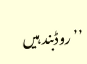’’روڈبند ہیں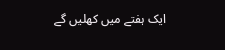ایک ہفتے میں کھلیں گے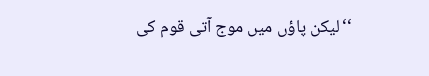‘‘لیکن پاؤں میں موج آتی قوم کی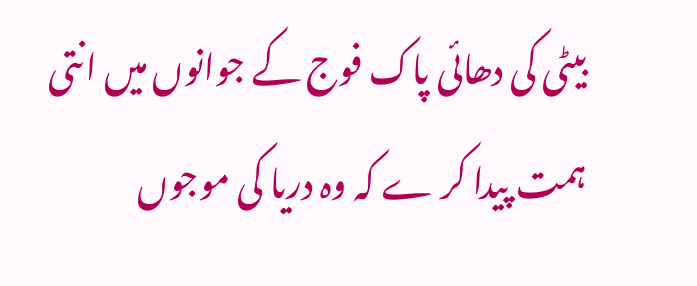بیٹی کی دھائی پاک فوج کے جوانوں میں انتی ہمت پیدا کر ے کہ وہ دریا کی موجوں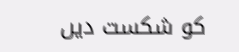کو شکست دیں